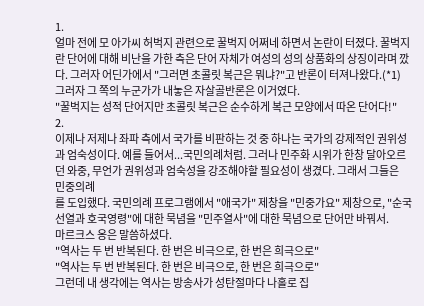1.
얼마 전에 모 아가씨 허벅지 관련으로 꿀벅지 어쩌네 하면서 논란이 터졌다. 꿀벅지란 단어에 대해 비난을 가한 측은 단어 자체가 여성의 성의 상품화의 상징이라며 깠다. 그러자 어딘가에서 "그러면 초콜릿 복근은 뭐냐?"고 반론이 터져나왔다.(*1) 그러자 그 쪽의 누군가가 내놓은 자살골반론은 이거였다.
"꿀벅지는 성적 단어지만 초콜릿 복근은 순수하게 복근 모양에서 따온 단어다!"
2.
이제나 저제나 좌파 측에서 국가를 비판하는 것 중 하나는 국가의 강제적인 권위성과 엄숙성이다. 예를 들어서...국민의례처럼. 그러나 민주화 시위가 한창 달아오르던 와중, 무언가 권위성과 엄숙성을 강조해야할 필요성이 생겼다. 그래서 그들은
민중의례
를 도입했다. 국민의례 프로그램에서 "애국가" 제창을 "민중가요" 제창으로, "순국선열과 호국영령"에 대한 묵념을 "민주열사"에 대한 묵념으로 단어만 바꿔서.
마르크스 옹은 말씀하셨다.
"역사는 두 번 반복된다. 한 번은 비극으로, 한 번은 희극으로"
"역사는 두 번 반복된다. 한 번은 비극으로, 한 번은 희극으로"
그런데 내 생각에는 역사는 방송사가 성탄절마다 나홀로 집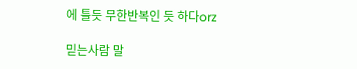에 틀듯 무한반복인 듯 하다orz

믿는사람 말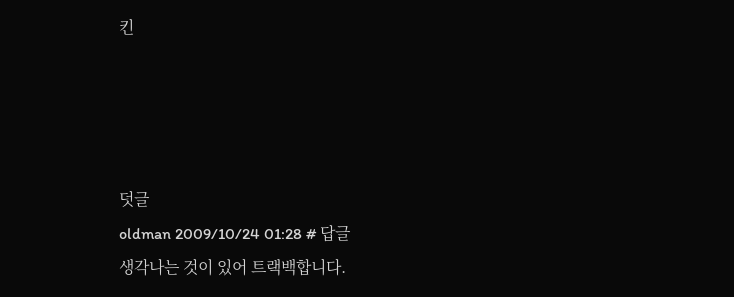킨




덧글
oldman 2009/10/24 01:28 # 답글
생각나는 것이 있어 트랙백합니다.